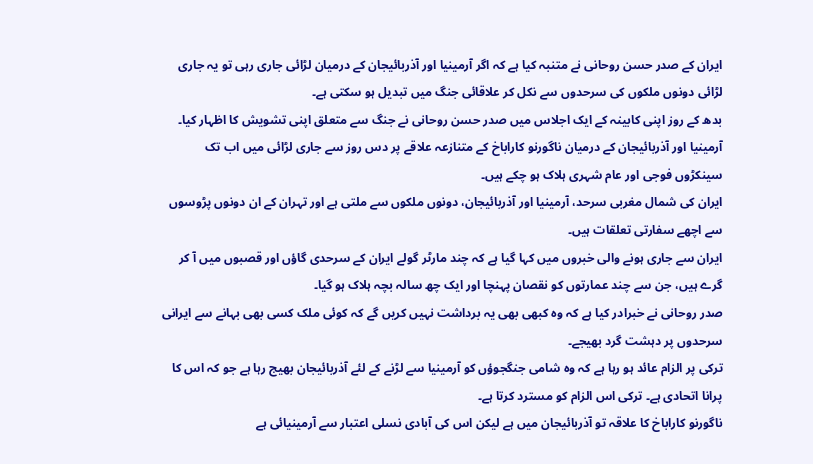ایران کے صدر حسن روحانی نے متنبہ کیا ہے کہ اگر آرمینیا اور آذربائیجان کے درمیان لڑائی جاری رہی تو یہ جاری لڑائی دونوں ملکوں کی سرحدوں سے نکل کر علاقائی جنگ میں تبدیل ہو سکتی ہے۔
بدھ کے روز اپنی کابینہ کے ایک اجلاس میں صدر حسن روحانی نے جنگ سے متعلق اپنی تشویش کا اظہار کیا۔
آرمینیا اور آذربائیجان کے درمیان ناگورنو کاراباخ کے متنازعہ علاقے پر دس روز سے جاری لڑائی میں اب تک سینکڑوں فوجی اور عام شہری ہلاک ہو چکے ہیں۔
ایران کی شمال مغربی سرحد، آرمینیا اور آذربائیجان، دونوں ملکوں سے ملتی ہے اور تہران کے ان دونوں پڑوسوں سے اچھے سفارتی تعلقات ہیں۔
ایران سے جاری ہونے والی خبروں میں کہا گیا ہے کہ چند مارٹر گولے ایران کے سرحدی گاؤں اور قصبوں میں آ کر گرے ہیں، جن سے چند عمارتوں کو نقصان پہنچا اور ایک چھ سالہ بچہ ہلاک ہو گیا۔
صدر روحانی نے خبرادر کیا ہے کہ وہ کبھی بھی یہ برداشت نہیں کریں گے کہ کوئی ملک کسی بھی بہانے سے ایرانی سرحدوں پر دہشت گرد بھیجے۔
ترکی پر الزام عائد ہو رہا ہے کہ وہ شامی جنگجوؤں کو آرمینیا سے لڑنے کے لئے آذربائیجان بھیج رہا ہے جو کہ اس کا پرانا اتحادی ہے۔ ترکی اس الزام کو مسترد کرتا ہے۔
ناگورنو کاراباخ کا علاقہ تو آذربائیجان میں ہے لیکن اس کی آبادی نسلی اعتبار سے آرمینیائی ہے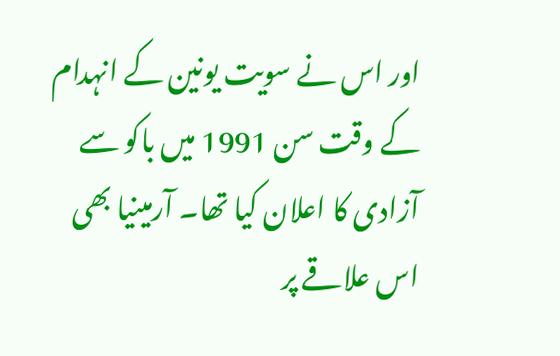اور اس نے سویت یونین کے انہدام کے وقت سن 1991 میں باکو سے آزادی کا اعلان کیا تھا۔ آرمینیا بھی اس علاقے پر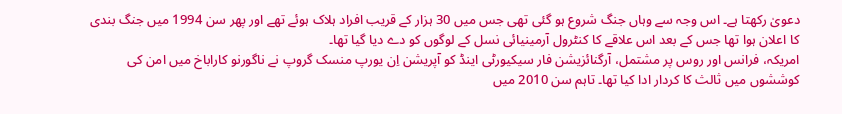دعویٰ رکھتا ہے۔ اس وجہ سے وہاں جنگ شروع ہو گئی تھی جس میں 30 ہزار کے قریب افراد ہلاک ہوئے تھے اور پھر سن 1994 میں جنگ بندی کا اعلان ہوا تھا جس کے بعد اس علاقے کا کنٹرول آرمینیائی نسل کے لوگوں کو دے دیا گیا تھا۔
امریکہ، فرانس اور روس پر مشتمل، آرگنائزیشن فار سیکیورٹی اینڈ کو آپریشن اِن یورپ منسک گروپ نے ناگورنو کاراباخ میں امن کی کوششوں میں ثالث کا کردار ادا کیا تھا۔ تاہم سن 2010 میں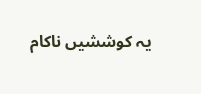یہ کوششیں ناکام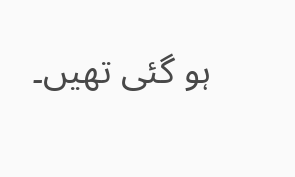ہو گئی تھیں۔